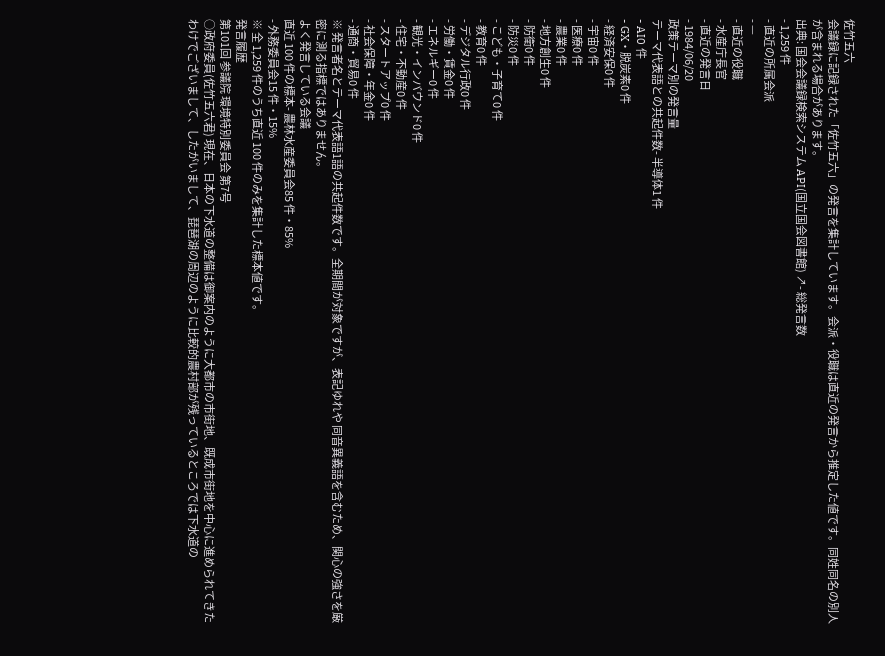佐竹五六
会議録に記録された「佐竹五六」の発言を集計しています。会派・役職は直近の発言から推定した値です。同姓同名の別人が含まれる場合があります。
出典: 国会会議録検索システム API(国立国会図書館) ↗- 総発言数
- 1,259 件
- 直近の所属会派
- —
- 直近の役職
- 水産庁長官
- 直近の発言日
- 1984/06/20
政策テーマ別の発言量
テーマ代表語との共起件数- 半導体1 件
- AI0 件
- GX・脱炭素0 件
- 経済安保0 件
- 宇宙0 件
- 医療0 件
- 農業0 件
- 地方創生0 件
- 防衛0 件
- 防災0 件
- こども・子育て0 件
- 教育0 件
- デジタル行政0 件
- 労働・賃金0 件
- エネルギー0 件
- 観光・インバウンド0 件
- 住宅・不動産0 件
- スタートアップ0 件
- 社会保障・年金0 件
- 通商・貿易0 件
※ 発言者名とテーマ代表語1語の共起件数です。全期間が対象ですが、表記ゆれや 同音異義語を含むため、関心の強さを厳密に測る指標ではありません。
よく発言している会議
直近 100 件の標本- 農林水産委員会85 件・85%
- 外務委員会15 件・15%
※ 全 1,259 件のうち直近 100 件のみを集計した標本値です。
発言履歴
第101回 参議院 環境特別委員会 第7号
○政府委員(佐竹五六君) 現在、日本の下水道の整備は御案内のように大都市の市街地、既成市街地を中心に進められてきたわけでございまして、したがいまして、琵琶湖の周辺のように比較的農村部が残っているところでは下水道の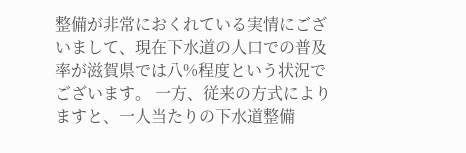整備が非常におくれている実情にございまして、現在下水道の人口での普及率が滋賀県では八%程度という状況でございます。 一方、従来の方式によりますと、一人当たりの下水道整備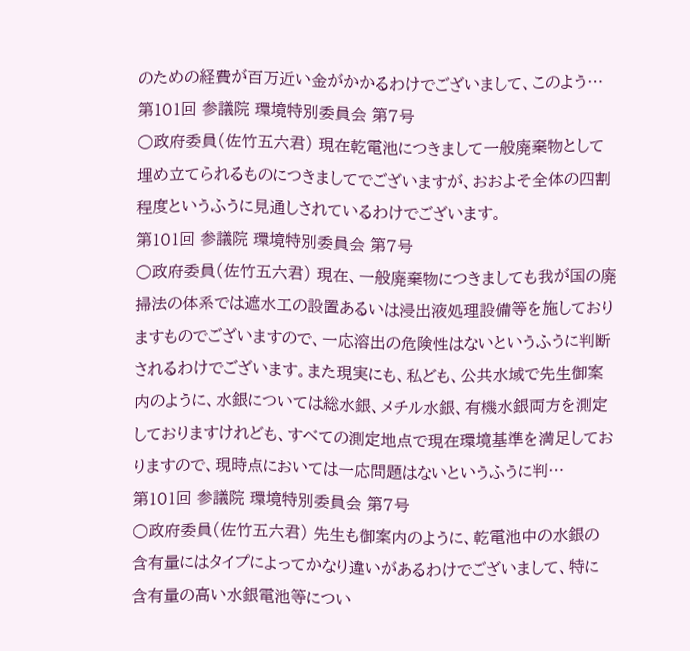のための経費が百万近い金がかかるわけでございまして、このよう…
第101回 参議院 環境特別委員会 第7号
○政府委員(佐竹五六君) 現在乾電池につきまして一般廃棄物として埋め立てられるものにつきましてでございますが、おおよそ全体の四割程度というふうに見通しされているわけでございます。
第101回 参議院 環境特別委員会 第7号
○政府委員(佐竹五六君) 現在、一般廃棄物につきましても我が国の廃掃法の体系では遮水工の設置あるいは浸出液処理設備等を施しておりますものでございますので、一応溶出の危険性はないというふうに判断されるわけでございます。また現実にも、私ども、公共水域で先生御案内のように、水銀については総水銀、メチル水銀、有機水銀両方を測定しておりますけれども、すべての測定地点で現在環境基準を満足しておりますので、現時点においては一応問題はないというふうに判…
第101回 参議院 環境特別委員会 第7号
○政府委員(佐竹五六君) 先生も御案内のように、乾電池中の水銀の含有量にはタイプによってかなり違いがあるわけでございまして、特に含有量の高い水銀電池等につい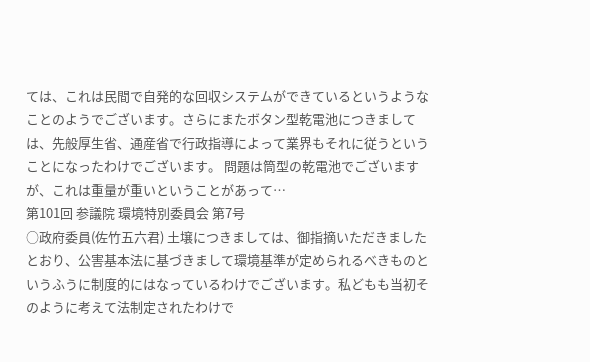ては、これは民間で自発的な回収システムができているというようなことのようでございます。さらにまたボタン型乾電池につきましては、先般厚生省、通産省で行政指導によって業界もそれに従うということになったわけでございます。 問題は筒型の乾電池でございますが、これは重量が重いということがあって…
第101回 参議院 環境特別委員会 第7号
○政府委員(佐竹五六君) 土壌につきましては、御指摘いただきましたとおり、公害基本法に基づきまして環境基準が定められるべきものというふうに制度的にはなっているわけでございます。私どもも当初そのように考えて法制定されたわけで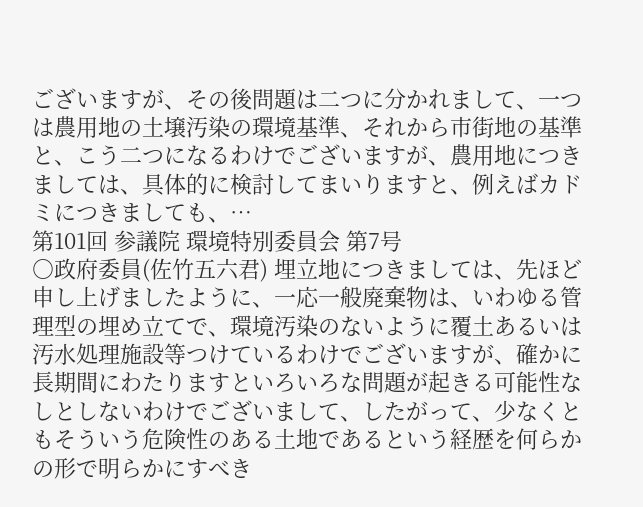ございますが、その後問題は二つに分かれまして、一つは農用地の土壌汚染の環境基準、それから市街地の基準と、こう二つになるわけでございますが、農用地につきましては、具体的に検討してまいりますと、例えばカドミにつきましても、…
第101回 参議院 環境特別委員会 第7号
○政府委員(佐竹五六君) 埋立地につきましては、先ほど申し上げましたように、一応一般廃棄物は、いわゆる管理型の埋め立てで、環境汚染のないように覆土あるいは汚水処理施設等つけているわけでございますが、確かに長期間にわたりますといろいろな問題が起きる可能性なしとしないわけでございまして、したがって、少なくともそういう危険性のある土地であるという経歴を何らかの形で明らかにすべき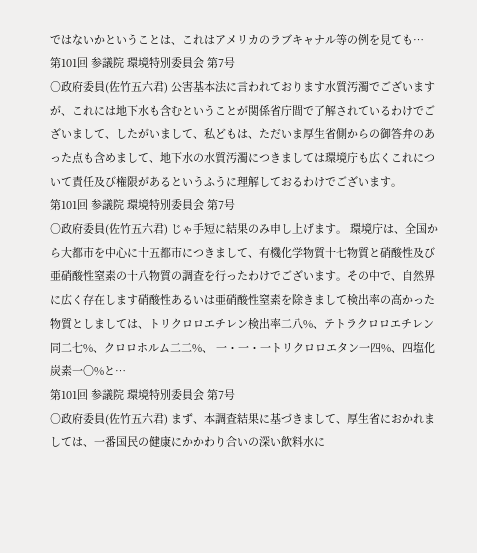ではないかということは、これはアメリカのラブキャナル等の例を見ても…
第101回 参議院 環境特別委員会 第7号
○政府委員(佐竹五六君) 公害基本法に言われております水質汚濁でございますが、これには地下水も含むということが関係省庁間で了解されているわけでございまして、したがいまして、私どもは、ただいま厚生省側からの御答弁のあった点も含めまして、地下水の水質汚濁につきましては環境庁も広くこれについて責任及び権限があるというふうに理解しておるわけでございます。
第101回 参議院 環境特別委員会 第7号
○政府委員(佐竹五六君) じゃ手短に結果のみ申し上げます。 環境庁は、全国から大都市を中心に十五都市につきまして、有機化学物質十七物質と硝酸性及び亜硝酸性窒素の十八物質の調査を行ったわけでございます。その中で、自然界に広く存在します硝酸性あるいは亜硝酸性窒素を除きまして検出率の高かった物質としましては、トリクロロエチレン検出率二八%、テトラクロロエチレン同二七%、クロロホルム二二%、 一・一・一トリクロロエタン一四%、四塩化炭素一〇%と…
第101回 参議院 環境特別委員会 第7号
○政府委員(佐竹五六君) まず、本調査結果に基づきまして、厚生省におかれましては、一番国民の健康にかかわり合いの深い飲料水に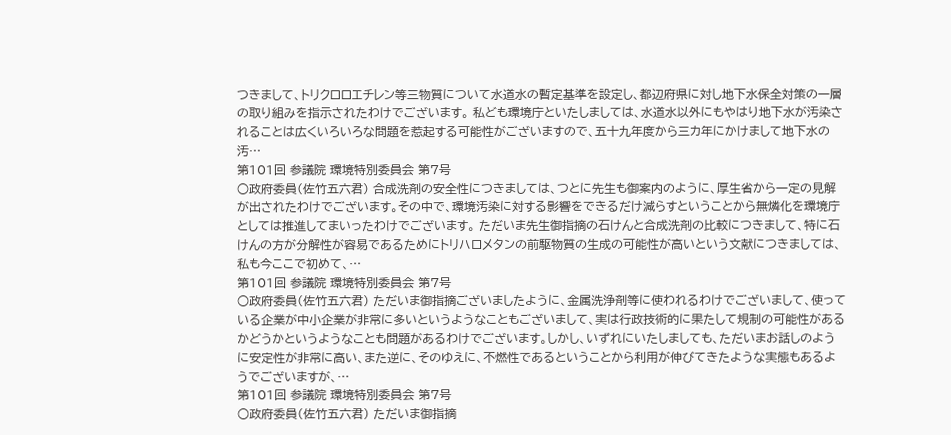つきまして、トリクロロエチレン等三物質について水道水の暫定基準を設定し、都辺府県に対し地下水保全対策の一層の取り組みを指示されたわけでございます。 私ども環境庁といたしましては、水道水以外にもやはり地下水が汚染されることは広くいろいろな問題を惹起する可能性がございますので、五十九年度から三カ年にかけまして地下水の汚…
第101回 参議院 環境特別委員会 第7号
○政府委員(佐竹五六君) 合成洗剤の安全性につきましては、つとに先生も御案内のように、厚生省から一定の見解が出されたわけでございます。その中で、環境汚染に対する影響をできるだけ減らすということから無燐化を環境庁としては推進してまいったわけでございます。 ただいま先生御指摘の石けんと合成洗剤の比較につきまして、特に石けんの方が分解性が容易であるためにトリハロメタンの前駆物質の生成の可能性が高いという文献につきましては、私も今ここで初めて、…
第101回 参議院 環境特別委員会 第7号
○政府委員(佐竹五六君) ただいま御指摘ございましたように、金属洗浄剤等に使われるわけでございまして、使っている企業が中小企業が非常に多いというようなこともございまして、実は行政技術的に果たして規制の可能性があるかどうかというようなことも問題があるわけでございます。しかし、いずれにいたしましても、ただいまお話しのように安定性が非常に高い、また逆に、そのゆえに、不燃性であるということから利用が伸びてきたような実態もあるようでございますが、…
第101回 参議院 環境特別委員会 第7号
○政府委員(佐竹五六君) ただいま御指摘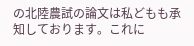の北陸農試の論文は私どもも承知しております。これに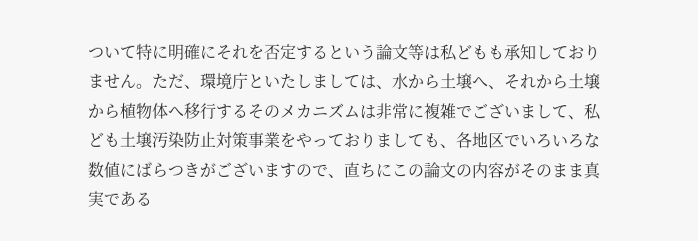ついて特に明確にそれを否定するという論文等は私どもも承知しておりません。ただ、環境庁といたしましては、水から土壌へ、それから土壌から植物体へ移行するそのメカニズムは非常に複雑でございまして、私ども土壌汚染防止対策事業をやっておりましても、各地区でいろいろな数値にばらつきがございますので、直ちにこの論文の内容がそのまま真実である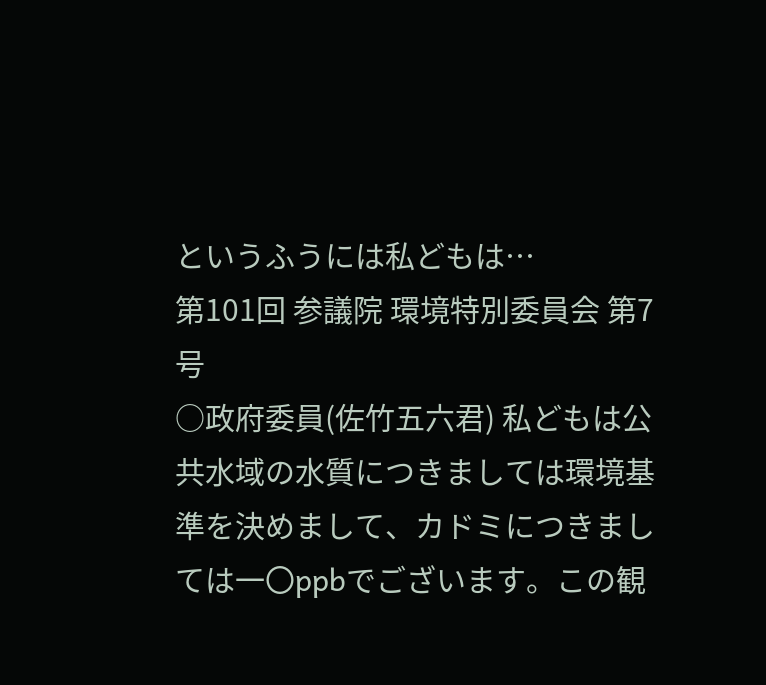というふうには私どもは…
第101回 参議院 環境特別委員会 第7号
○政府委員(佐竹五六君) 私どもは公共水域の水質につきましては環境基準を決めまして、カドミにつきましては一〇ppbでございます。この観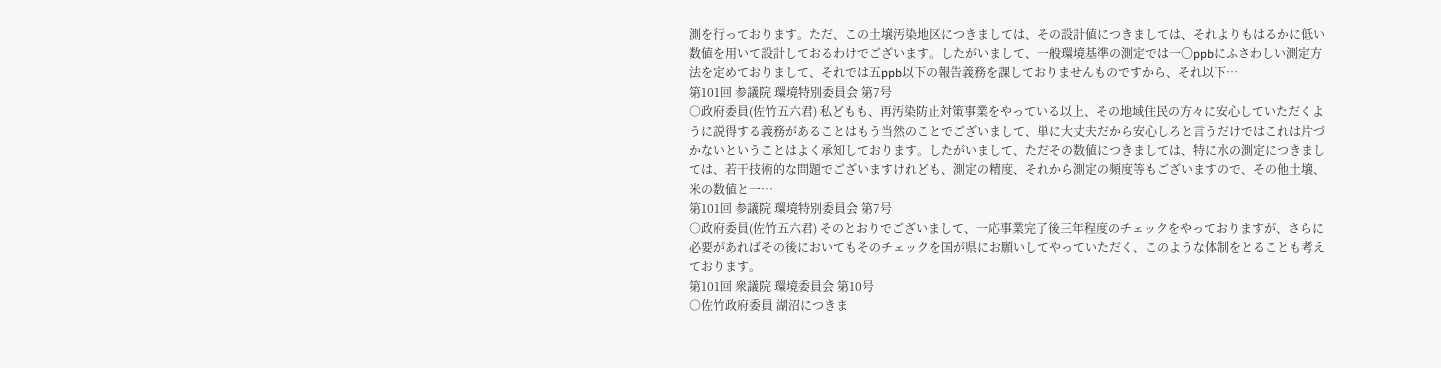測を行っております。ただ、この土壌汚染地区につきましては、その設計値につきましては、それよりもはるかに低い数値を用いて設計しておるわけでございます。したがいまして、一般環境基準の測定では一〇ppbにふさわしい測定方法を定めておりまして、それでは五ppb以下の報告義務を課しておりませんものですから、それ以下…
第101回 参議院 環境特別委員会 第7号
○政府委員(佐竹五六君) 私どもも、再汚染防止対策事業をやっている以上、その地域住民の方々に安心していただくように説得する義務があることはもう当然のことでございまして、単に大丈夫だから安心しろと言うだけではこれは片づかないということはよく承知しております。したがいまして、ただその数値につきましては、特に水の測定につきましては、若干技術的な問題でございますけれども、測定の精度、それから測定の頻度等もございますので、その他土壌、米の数値と一…
第101回 参議院 環境特別委員会 第7号
○政府委員(佐竹五六君) そのとおりでございまして、一応事業完了後三年程度のチェックをやっておりますが、さらに必要があればその後においてもそのチェックを国が県にお願いしてやっていただく、このような体制をとることも考えております。
第101回 衆議院 環境委員会 第10号
○佐竹政府委員 湖沼につきま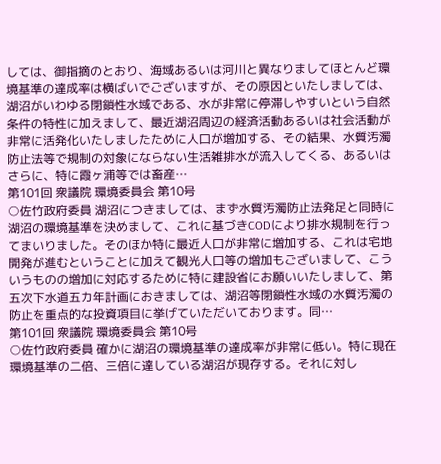しては、御指摘のとおり、海域あるいは河川と異なりましてほとんど環境基準の達成率は横ばいでございますが、その原因といたしましては、湖沼がいわゆる閉鎖性水域である、水が非常に停滞しやすいという自然条件の特性に加えまして、最近湖沼周辺の経済活動あるいは社会活動が非常に活発化いたしましたために人口が増加する、その結果、水質汚濁防止法等で規制の対象にならない生活雑排水が流入してくる、あるいはさらに、特に霞ヶ浦等では畜産…
第101回 衆議院 環境委員会 第10号
○佐竹政府委員 湖沼につきましては、まず水質汚濁防止法発足と同時に湖沼の環境基準を決めまして、これに基づきCODにより排水規制を行ってまいりました。そのほか特に最近人口が非常に増加する、これは宅地開発が進むということに加えて観光人口等の増加もございまして、こういうものの増加に対応するために特に建設省にお願いいたしまして、第五次下水道五カ年計画におきましては、湖沼等閉鎖性水域の水質汚濁の防止を重点的な投資項目に挙げていただいております。同…
第101回 衆議院 環境委員会 第10号
○佐竹政府委員 確かに湖沼の環境基準の達成率が非常に低い。特に現在環境基準の二倍、三倍に達している湖沼が現存する。それに対し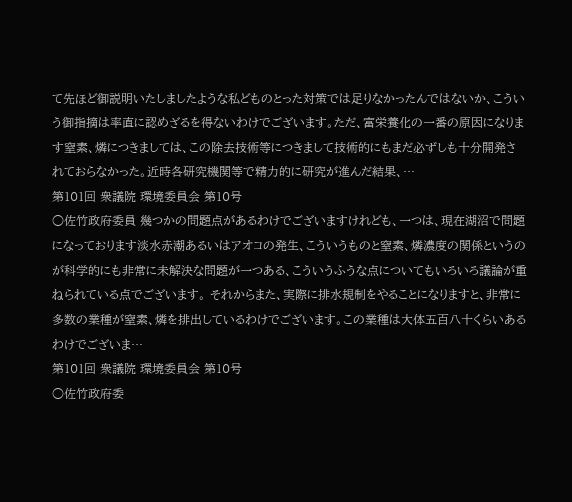て先ほど御説明いたしましたような私どものとった対策では足りなかったんではないか、こういう御指摘は率直に認めざるを得ないわけでございます。ただ、富栄養化の一番の原因になります窒素、燐につきましては、この除去技術等につきまして技術的にもまだ必ずしも十分開発されておらなかった。近時各研究機関等で精力的に研究が進んだ結果、…
第101回 衆議院 環境委員会 第10号
○佐竹政府委員 幾つかの問題点があるわけでございますけれども、一つは、現在湖沼で問題になっております淡水赤潮あるいはアオコの発生、こういうものと窒素、燐濃度の関係というのが科学的にも非常に未解決な問題が一つある、こういうふうな点についてもいろいろ議論が重ねられている点でございます。 それからまた、実際に排水規制をやることになりますと、非常に多数の業種が窒素、燐を排出しているわけでございます。この業種は大体五百八十くらいあるわけでございま…
第101回 衆議院 環境委員会 第10号
○佐竹政府委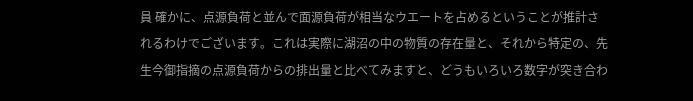員 確かに、点源負荷と並んで面源負荷が相当なウエートを占めるということが推計されるわけでございます。これは実際に湖沼の中の物質の存在量と、それから特定の、先生今御指摘の点源負荷からの排出量と比べてみますと、どうもいろいろ数字が突き合わ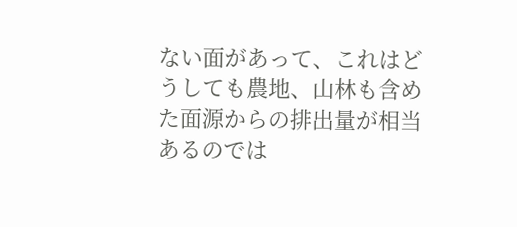ない面があって、これはどうしても農地、山林も含めた面源からの排出量が相当あるのでは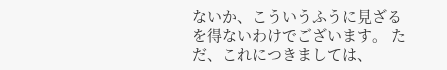ないか、こういうふうに見ざるを得ないわけでございます。 ただ、これにつきましては、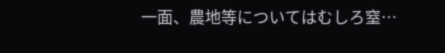一面、農地等についてはむしろ窒…